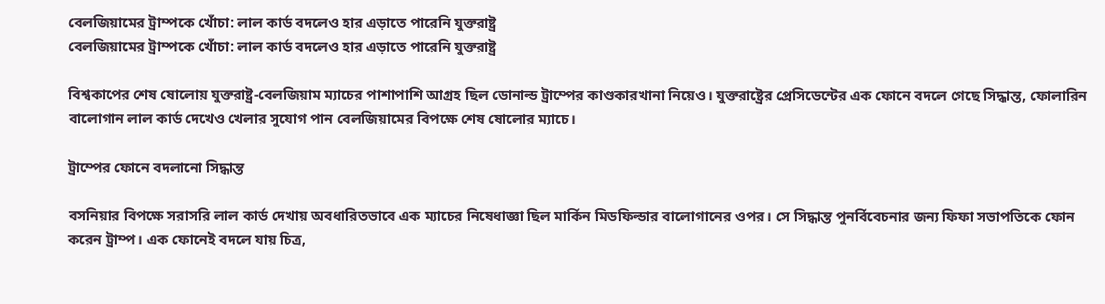বেলজিয়ামের ট্রাম্পকে খোঁচা: লাল কার্ড বদলেও হার এড়াতে পারেনি যুক্তরাষ্ট্র
বেলজিয়ামের ট্রাম্পকে খোঁচা: লাল কার্ড বদলেও হার এড়াতে পারেনি যুক্তরাষ্ট্র

বিশ্বকাপের শেষ ষোলোয় যুক্তরাষ্ট্র-বেলজিয়াম ম্যাচের পাশাপাশি আগ্রহ ছিল ডোনাল্ড ট্রাম্পের কাণ্ডকারখানা নিয়েও। যুক্তরাষ্ট্রের প্রেসিডেন্টের এক ফোনে বদলে গেছে সিদ্ধান্ত, ফোলারিন বালোগান লাল কার্ড দেখেও খেলার সুযোগ পান বেলজিয়ামের বিপক্ষে শেষ ষোলোর ম্যাচে।

ট্রাম্পের ফোনে বদলানো সিদ্ধান্ত

বসনিয়ার বিপক্ষে সরাসরি লাল কার্ড দেখায় অবধারিতভাবে এক ম্যাচের নিষেধাজ্ঞা ছিল মার্কিন মিডফিল্ডার বালোগানের ওপর। সে সিদ্ধান্ত পুনর্বিবেচনার জন্য ফিফা সভাপতিকে ফোন করেন ট্রাম্প। এক ফোনেই বদলে যায় চিত্র,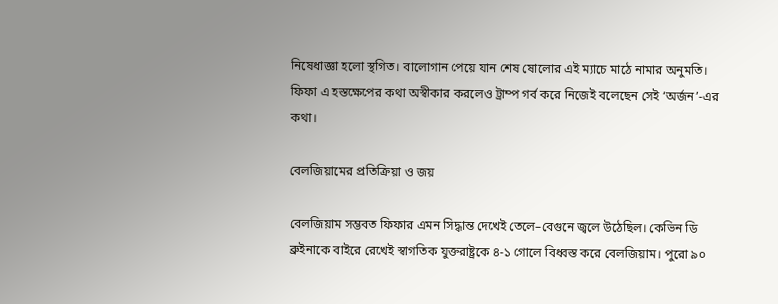নিষেধাজ্ঞা হলো স্থগিত। বালোগান পেয়ে যান শেষ ষোলোর এই ম্যাচে মাঠে নামার অনুমতি। ফিফা এ হস্তক্ষেপের কথা অস্বীকার করলেও ট্রাম্প গর্ব করে নিজেই বলেছেন সেই ‘অর্জন’-এর কথা।

বেলজিয়ামের প্রতিক্রিয়া ও জয়

বেলজিয়াম সম্ভবত ফিফার এমন সিদ্ধান্ত দেখেই তেলে–বেগুনে জ্বলে উঠেছিল। কেভিন ডি ব্রুইনাকে বাইরে রেখেই স্বাগতিক যুক্তরাষ্ট্রকে ৪-১ গোলে বিধ্বস্ত করে বেলজিয়াম। পুরো ৯০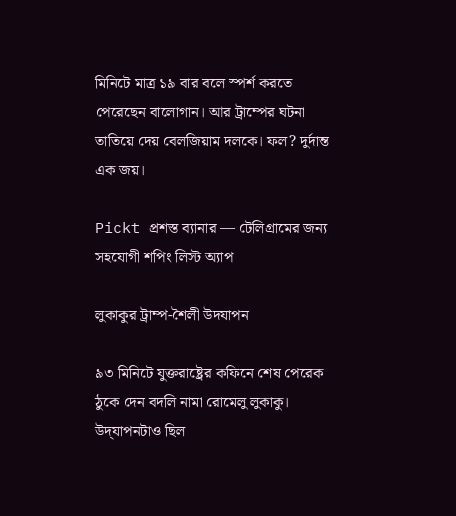মিনিটে মাত্র ১৯ বার বলে স্পর্শ করতে পেরেছেন বালোগান। আর ট্রাম্পের ঘটনা তাতিয়ে দেয় বেলজিয়াম দলকে। ফল? দুর্দান্ত এক জয়।

Pickt প্রশস্ত ব্যানার — টেলিগ্রামের জন্য সহযোগী শপিং লিস্ট অ্যাপ

লুকাকুর ট্রাম্প-শৈলী উদযাপন

৯৩ মিনিটে যুক্তরাষ্ট্রের কফিনে শেষ পেরেক ঠুকে দেন বদলি নামা রোমেলু লুকাকু। উদ্‌যাপনটাও ছিল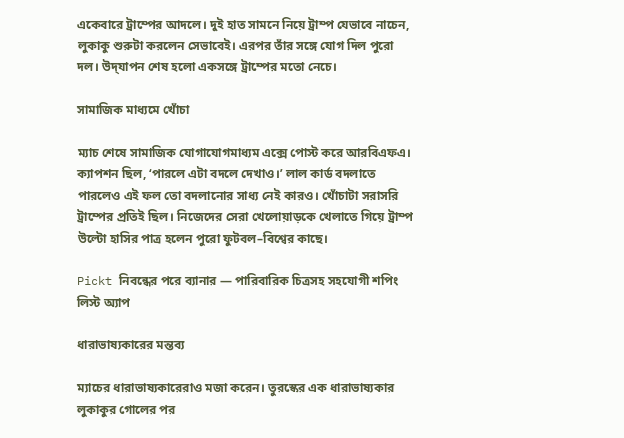একেবারে ট্রাম্পের আদলে। দুই হাত সামনে নিয়ে ট্রাম্প যেভাবে নাচেন, লুকাকু শুরুটা করলেন সেভাবেই। এরপর তাঁর সঙ্গে যোগ দিল পুরো দল। উদ্‌যাপন শেষ হলো একসঙ্গে ট্রাম্পের মতো নেচে।

সামাজিক মাধ্যমে খোঁচা

ম্যাচ শেষে সামাজিক যোগাযোগমাধ্যম এক্সে পোস্ট করে আরবিএফএ। ক্যাপশন ছিল, ‘পারলে এটা বদলে দেখাও।’ লাল কার্ড বদলাতে পারলেও এই ফল তো বদলানোর সাধ্য নেই কারও। খোঁচাটা সরাসরি ট্রাম্পের প্রতিই ছিল। নিজেদের সেরা খেলোয়াড়কে খেলাতে গিয়ে ট্রাম্প উল্টো হাসির পাত্র হলেন পুরো ফুটবল–বিশ্বের কাছে।

Pickt নিবন্ধের পরে ব্যানার — পারিবারিক চিত্রসহ সহযোগী শপিং লিস্ট অ্যাপ

ধারাভাষ্যকারের মন্তব্য

ম্যাচের ধারাভাষ্যকারেরাও মজা করেন। তুরস্কের এক ধারাভাষ্যকার লুকাকুর গোলের পর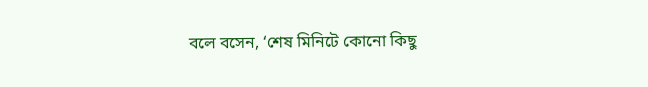বলে বসেন, ‘শেষ মিনিটে কোনো কিছু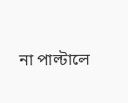না পাল্টালে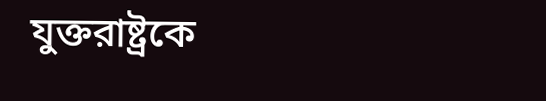যুক্তরাষ্ট্রকে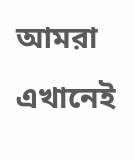আমরা এখানেই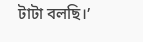টাটা বলছি।’